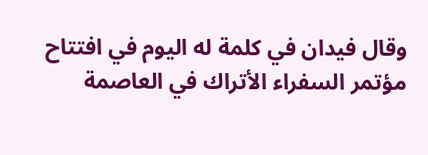وقال فيدان في كلمة له اليوم في افتتاح مؤتمر السفراء الأتراك في العاصمة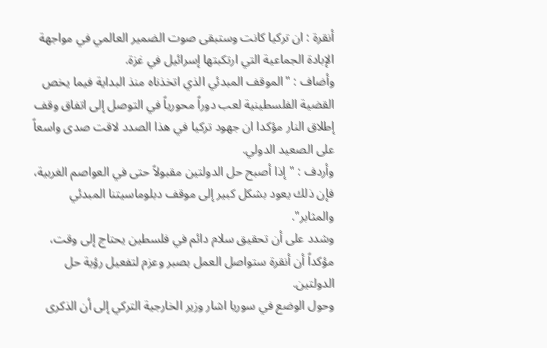أنقرة : ان تركيا كانت وستبقى صوت الضمير العالمي في مواجهة الإبادة الجماعية التي ارتكبتها إسرائيل في غزة.
وأضاف : "الموقف المبدئي الذي اتخذناه منذ البداية فيما يخص القضية الفلسطينية لعب دوراً محورياً في التوصل إلى اتفاق وقف إطلاق النار مؤكدا ان جهود تركيا في هذا الصدد لاقت صدى واسعاً على الصعيد الدولي.
وأردف : "إذا أصبح حل الدولتين مقبولاً حتى في العواصم الغربية، فإن ذلك يعود بشكل كبير إلى موقف دبلوماسيتنا المبدئي والمثابر".
وشدد على أن تحقيق سلام دائم في فلسطين يحتاج إلى وقت، مؤكداً أن أنقرة ستواصل العمل بصبر وعزم لتفعيل رؤية حل الدولتين.
وحول الوضع في سوريا اشار وزير الخارجية التركي إلى أن الذكرى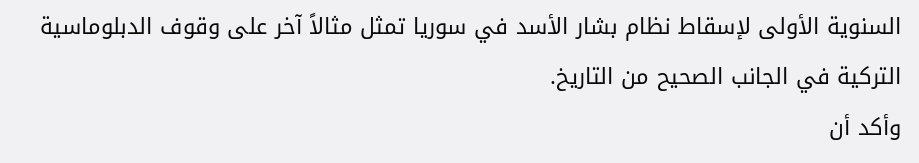السنوية الأولى لإسقاط نظام بشار الأسد في سوريا تمثل مثالاً آخر على وقوف الدبلوماسية التركية في الجانب الصحيح من التاريخ.
وأكد أن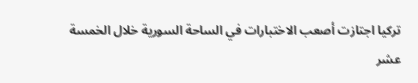تركيا اجتازت أصعب الاختبارات في الساحة السورية خلال الخمسة عشر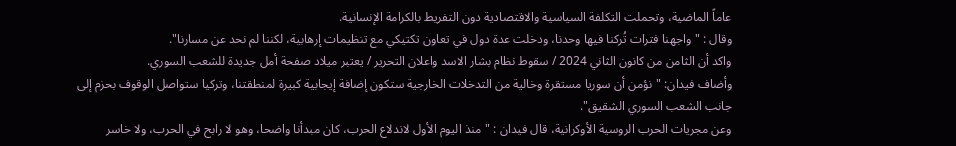عاماً الماضية، وتحملت التكلفة السياسية والاقتصادية دون التفريط بالكرامة الإنسانية.
وقال : "واجهنا فترات تُركنا فيها وحدنا، ودخلت عدة دول في تعاون تكتيكي مع تنظيمات إرهابية، لكننا لم نحد عن مسارنا".
واكد أن الثامن من كانون الثاني 2024 / سقوط نظام بشار الاسد واعلان التحرير / يعتبر ميلاد صفحة أمل جديدة للشعب السوري.
وأضاف فيدان: "نؤمن أن سوريا مستقرة وخالية من التدخلات الخارجية ستكون إضافة إيجابية كبيرة لمنطقتنا، وتركيا ستواصل الوقوف بحزم إلى جانب الشعب السوري الشقيق".
وعن مجريات الحرب الروسية الأوكرانية، قال فيدان : "منذ اليوم الأول لاندلاع الحرب، كان مبدأنا واضحا، وهو لا رابح في الحرب، ولا خاسر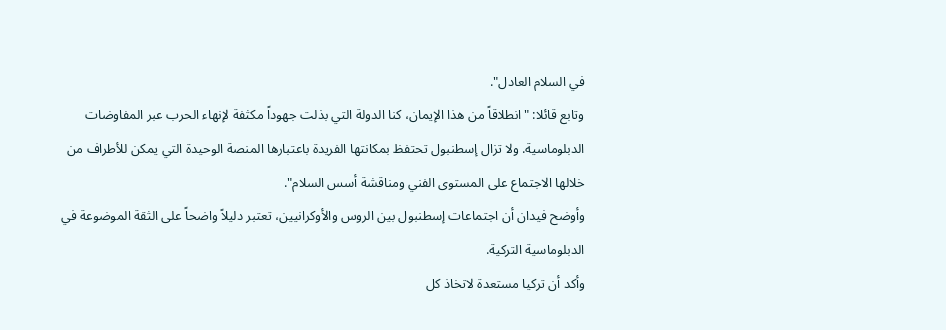في السلام العادل".
وتابع قائلا: "انطلاقاً من هذا الإيمان، كنا الدولة التي بذلت جهوداً مكثفة لإنهاء الحرب عبر المفاوضات الدبلوماسية. ولا تزال إسطنبول تحتفظ بمكانتها الفريدة باعتبارها المنصة الوحيدة التي يمكن للأطراف من خلالها الاجتماع على المستوى الفني ومناقشة أسس السلام".
وأوضح فيدان أن اجتماعات إسطنبول بين الروس والأوكرانيين، تعتبر دليلاً واضحاً على الثقة الموضوعة في الدبلوماسية التركية.
وأكد أن تركيا مستعدة لاتخاذ كل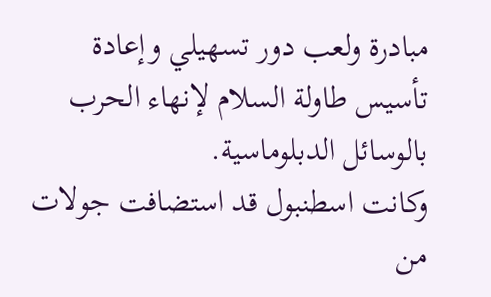مبادرة ولعب دور تسهيلي وإعادة تأسيس طاولة السلام لإنهاء الحرب بالوسائل الدبلوماسية.
وكانت اسطنبول قد استضافت جولات من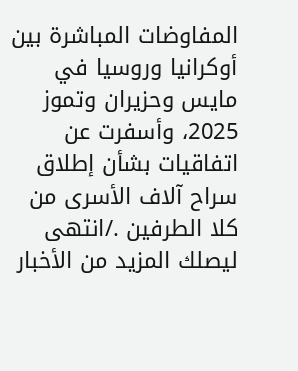المفاوضات المباشرة بين أوكرانيا وروسيا في مايس وحزيران وتموز 2025، وأسفرت عن اتفاقيات بشأن إطلاق سراح آلاف الأسرى من كلا الطرفين ./انتهى
ليصلك المزيد من الأخبار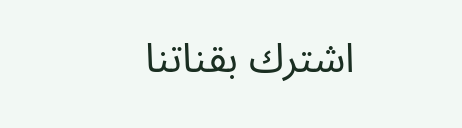اشترك بقناتنا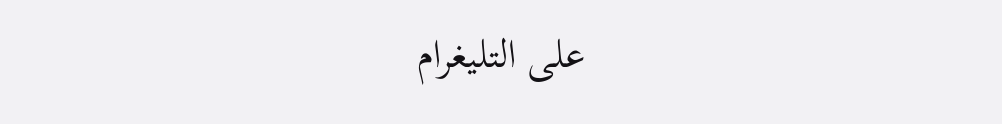على التليغرام